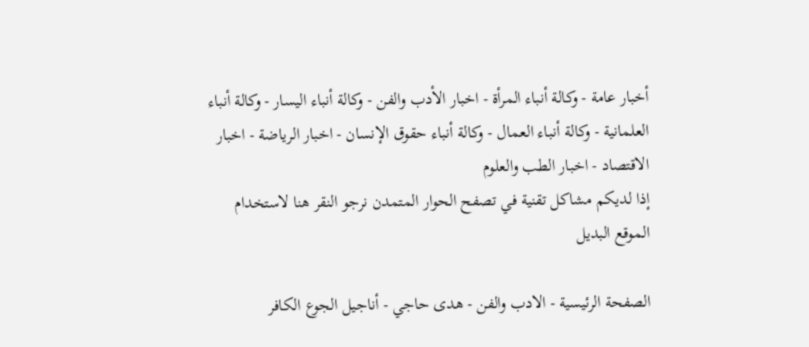أخبار عامة - وكالة أنباء المرأة - اخبار الأدب والفن - وكالة أنباء اليسار - وكالة أنباء العلمانية - وكالة أنباء العمال - وكالة أنباء حقوق الإنسان - اخبار الرياضة - اخبار الاقتصاد - اخبار الطب والعلوم
إذا لديكم مشاكل تقنية في تصفح الحوار المتمدن نرجو النقر هنا لاستخدام الموقع البديل

الصفحة الرئيسية - الادب والفن - هدى حاجي - أناجيل الجوع الكافر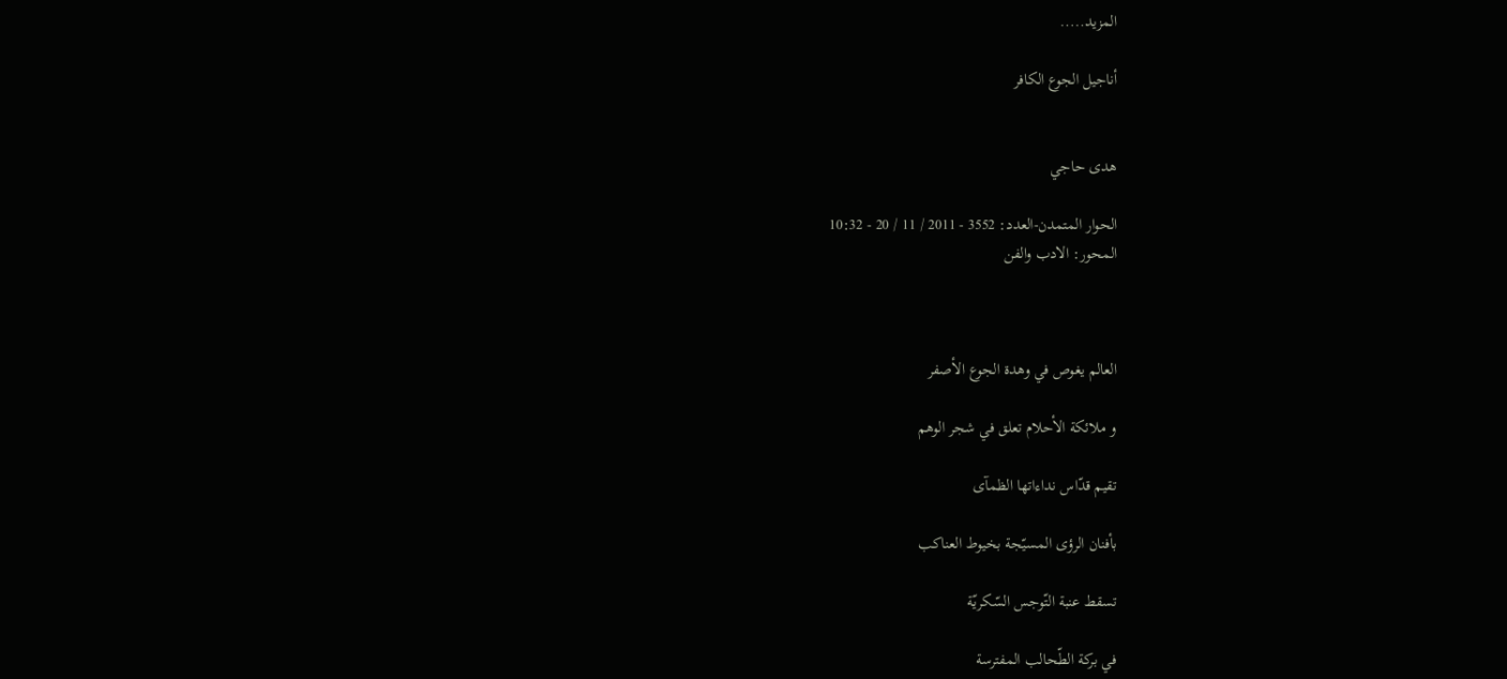المزيد.....

أناجيل الجوع الكافر


هدى حاجي

الحوار المتمدن-العدد: 3552 - 2011 / 11 / 20 - 10:32
المحور: الادب والفن



العالم يغوص في وهدة الجوع الأصفر

و ملائكة الأحلام تعلق في شجر الوهم

تقيم قدّاس نداءاتها الظمآى

بأفنان الرؤى المسيّجة بخيوط العناكب

تسقط عنبة التّوجس السّكريّة

في بركة الطّحالب المفترسة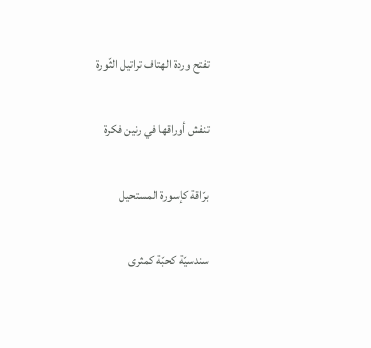تفتح وردة الهتاف تراتيل الثّورة

تنفش أوراقها في رنين فكرة

برّاقة كإسورة المستحيل

سندسيّة كحبّة كمثرى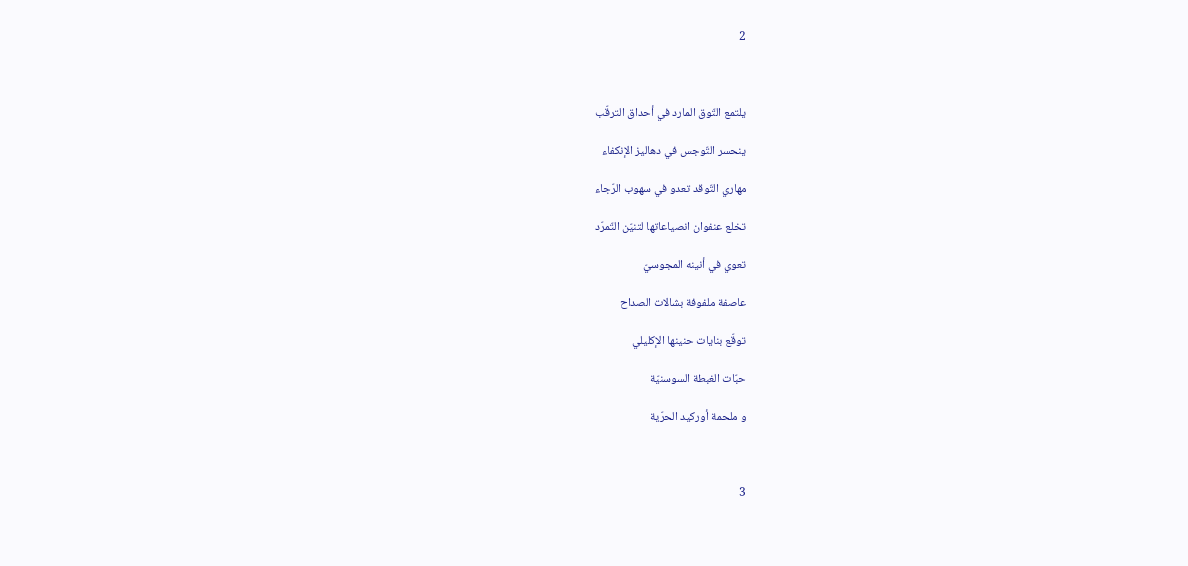2



يلتمع التّوق المارد في أحداق الترقّب

ينحسر التّوجس في دهاليز الإنكفاء

مهاري التّوقد تعدو في سهوب الرّجاء

تخلع عنفوان انصياعاتها لتنيّن التّمرّد

تعوي في أنينه المجوسيّ

عاصفة ملفوفة بشالات الصداح

توقّع بنايات حنينها الإكليلي

حبّات الغبطة السوسنيّة

و ملحمة أوركيد الحرّية



3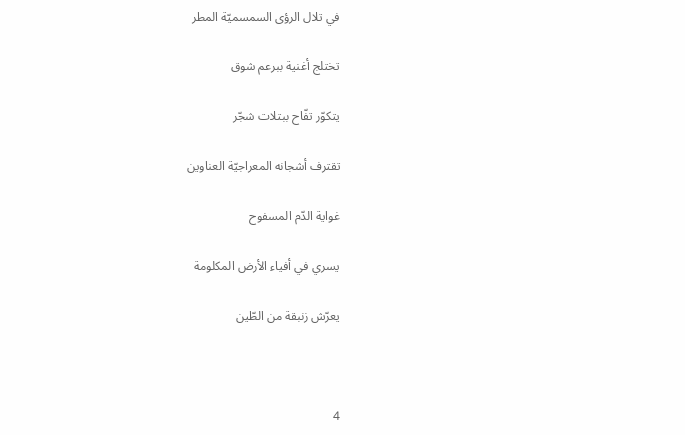في تلال الرؤى السمسميّة المطر

تختلج أغنية ببرعم شوق

يتكوّر تفّاح ببتلات شجّر

تقترف أشجانه المعراجيّة العناوين

غواية الدّم المسفوح

يسري في أفياء الأرض المكلومة

يعرّش زنبقة من الطّين



4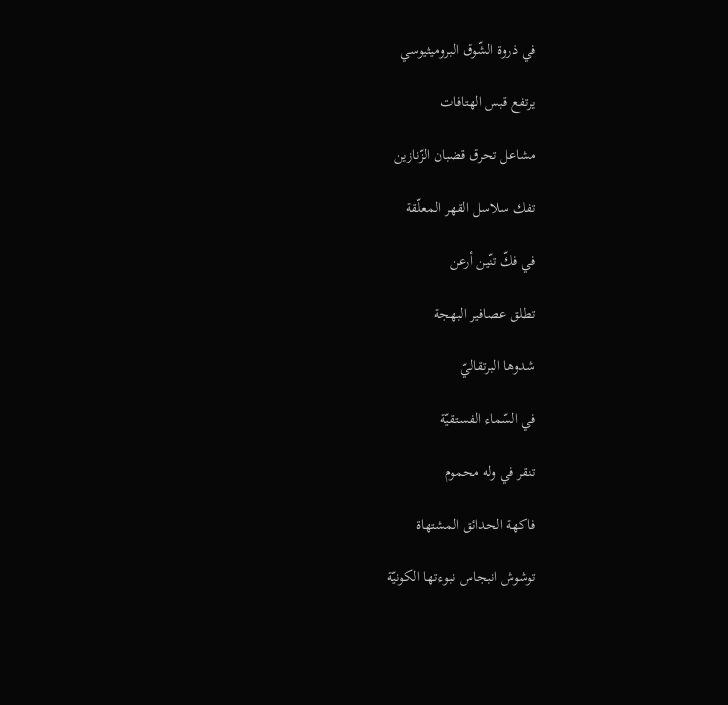في ذروة الشّوق البروميثيوسي

يرتفع قبس الهتافات

مشاعل تحرق قضبان الزّنازين

تفك سلاسل القهر المعلّقة

في فكّ تنّين أرعن

تطلق عصافير البهجة

شدوها البرتقاليّ

في السّماء الفستقيّة

تنقر في وله محموم

فاكهة الحدائق المشتهاة

توشوش انبجاس نبوءتها الكونيّة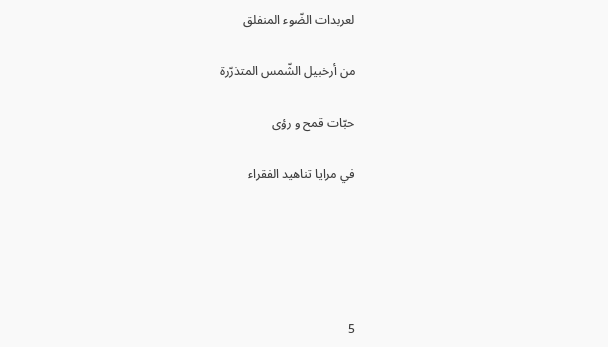لعربدات الضّوء المنفلق

من أرخبيل الشّمس المتذرّرة

حبّات قمح و رؤى

في مرايا تناهيد الفقراء





5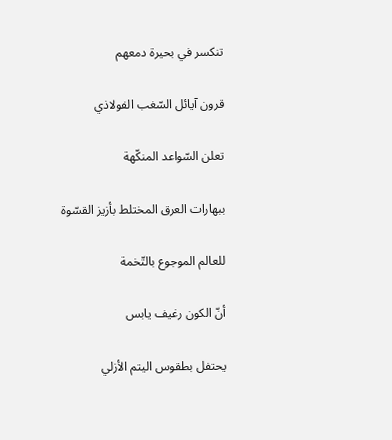تنكسر في بحيرة دمعهم

قرون آيائل السّغب الفولاذي

تعلن السّواعد المنكّهة

ببهارات العرق المختلط بأزيز القسّوة

للعالم الموجوع بالتّخمة

أنّ الكون رغيف يابس

يحتفل بطقوس اليتم الأزلي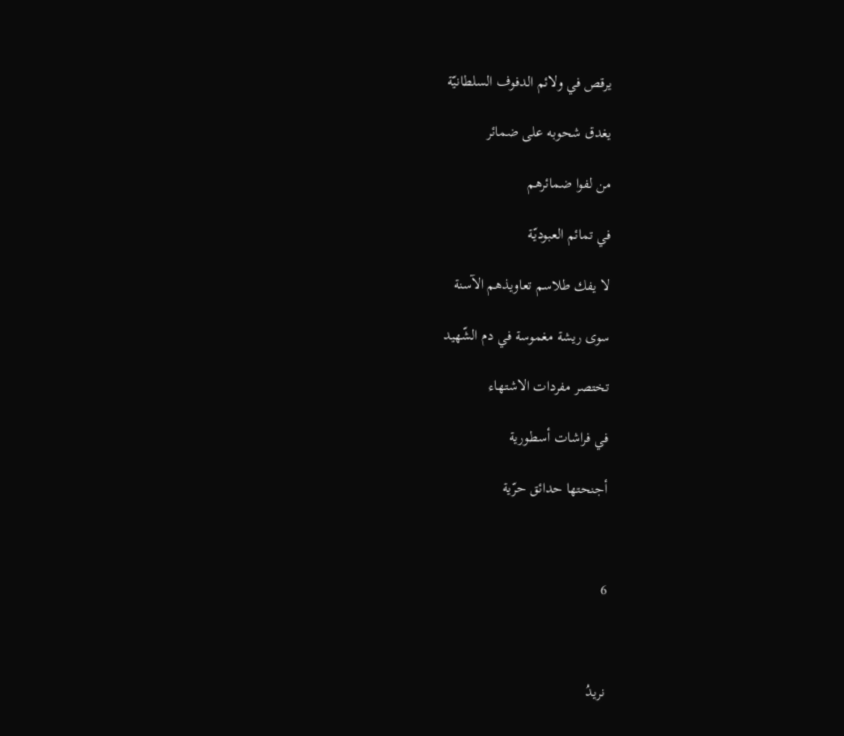يرقص في ولائم الدفوف السلطانيّة

يغدق شحوبه على ضمائر

من لفوا ضمائرهم

في تمائم العبوديّة

لا يفك طلاسم تعاويذهم الآسنة

سوى ريشة مغموسة في دم الشّهيد

تختصر مفردات الاشتهاء

في فراشات أسطورية

أجنحتها حدائق حرّية



6



نريدُ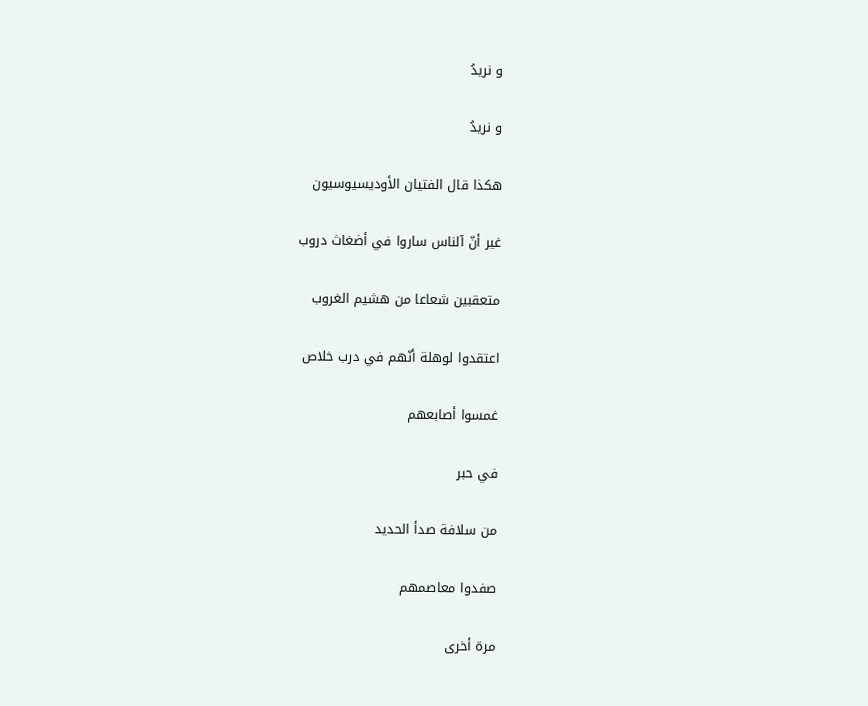و نريدُ

و نريدُ

هكذا قال الفتيان الأوديسيوسيون

غير أنّ آلناس ساروا في أضغاث دروب

متعقبين شعاعا من هشيم الغروب

اعتقدوا لوهلة أنّهم في درب خلاص

غمسوا أصابعهم

في حبر

من سلافة صدأ الحديد

صفدوا معاصمهم

مرة أخرى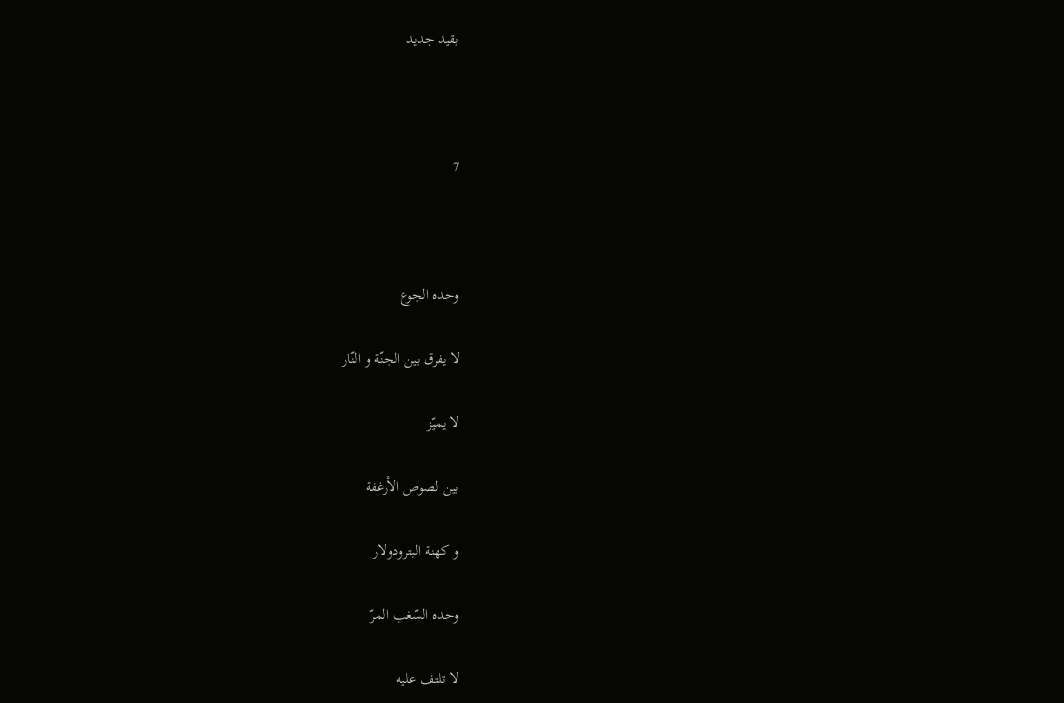بقيد جديد



7



وحده الجوع

لا يفرق بين الجنّة و النّار

لا يميّز

بين لصوص الأرغفة

و كهنة البترودولار

وحده السّغب المرّ

لا تلتف عليه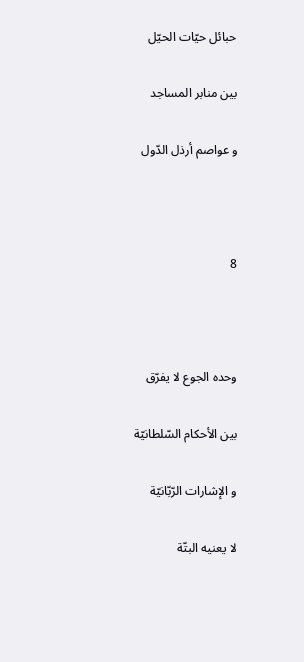حبائل حيّات الحيّل

بين منابر المساجد

و عواصم أرذل الدّول



8



وحده الجوع لا يفرّق

بين الأحكام السّلطانيّة

و الإشارات الرّبّانيّة

لا يعنيه البتّة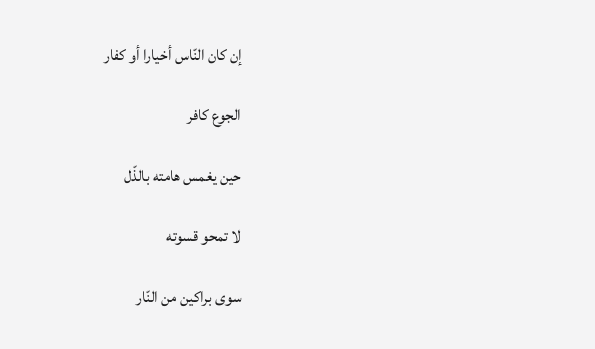إن كان النّاس أخيارا أو كفار

الجوع كافر

حين يغمس هامته بالذّل

لا تمحو قسوته

سوى براكين من النّار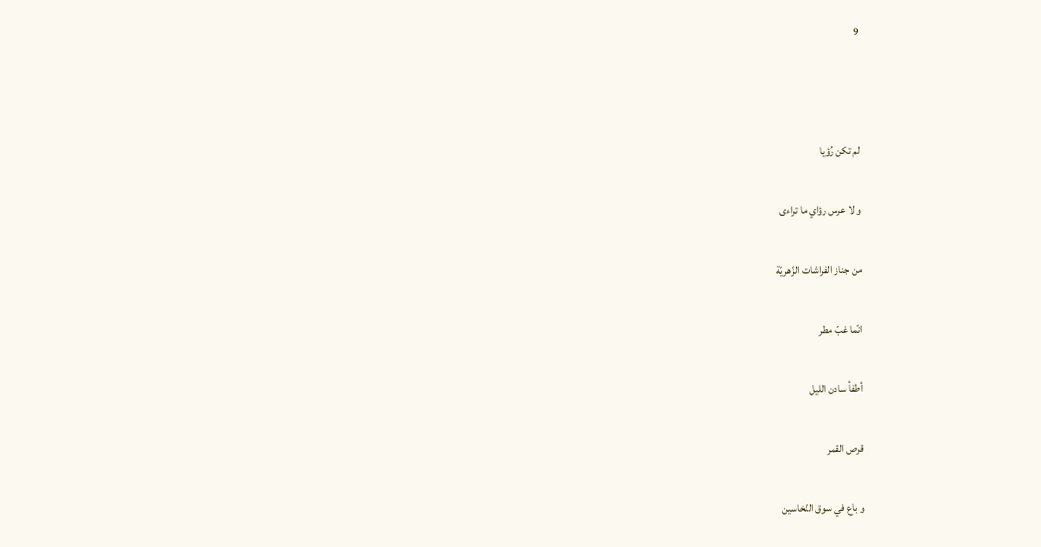9



لم تكن رُؤيا

و لا عرس رؤاي ما تراءى

من جناز الفراشات الزّهريّة

انّما غبّ مطر

أطفأ سادن الليل

قرص القمر

و باع في سوق النّخاسين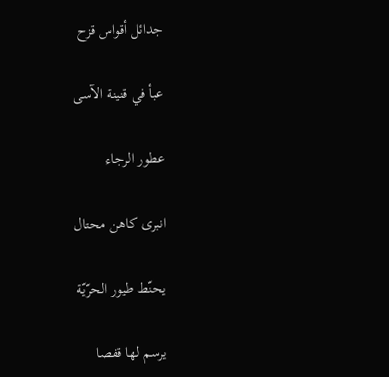جدائل أقواس قزح

عبأ في قنينة الآسى

عطور الرجاء

انبرى كاهن محتال

يحنّط طيور الحرّيّة

يرسم لها قفصا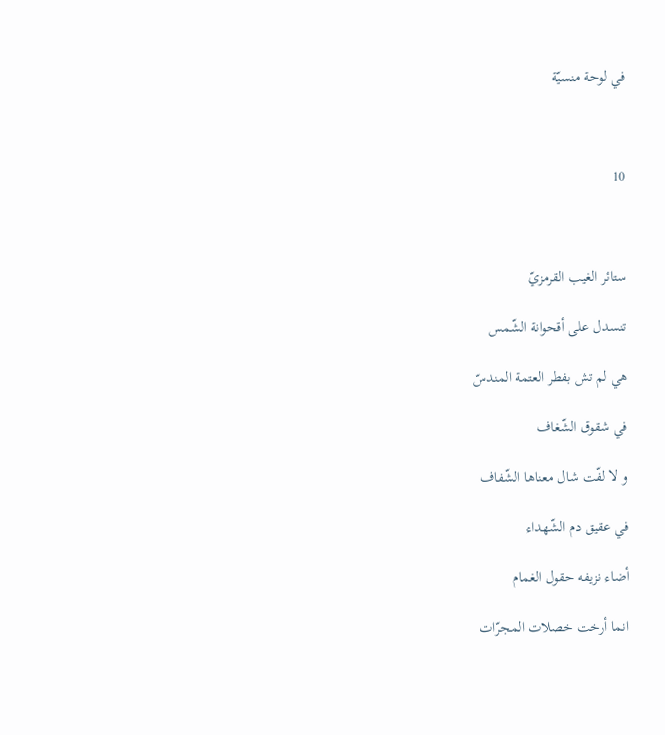في لوحة منسيّة



10



ستائر الغيب القرمزيّ

تنسدل على أقحوانة الشّمس

هي لم تش بفطر العتمة المندسّ

في شقوق الشّغاف

و لا لفّت شال معناها الشّفاف

في عقيق دم الشّهداء

أضاء نزيفه حقول الغمام

انما أرخت خصلات المجرّات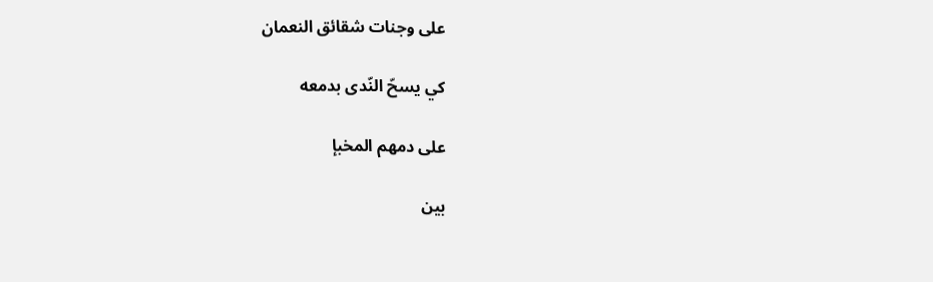على وجنات شقائق النعمان

كي يسحّ النّدى بدمعه

على دمهم المخبإ

بين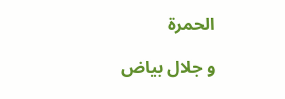الحمرة

و جلال بياض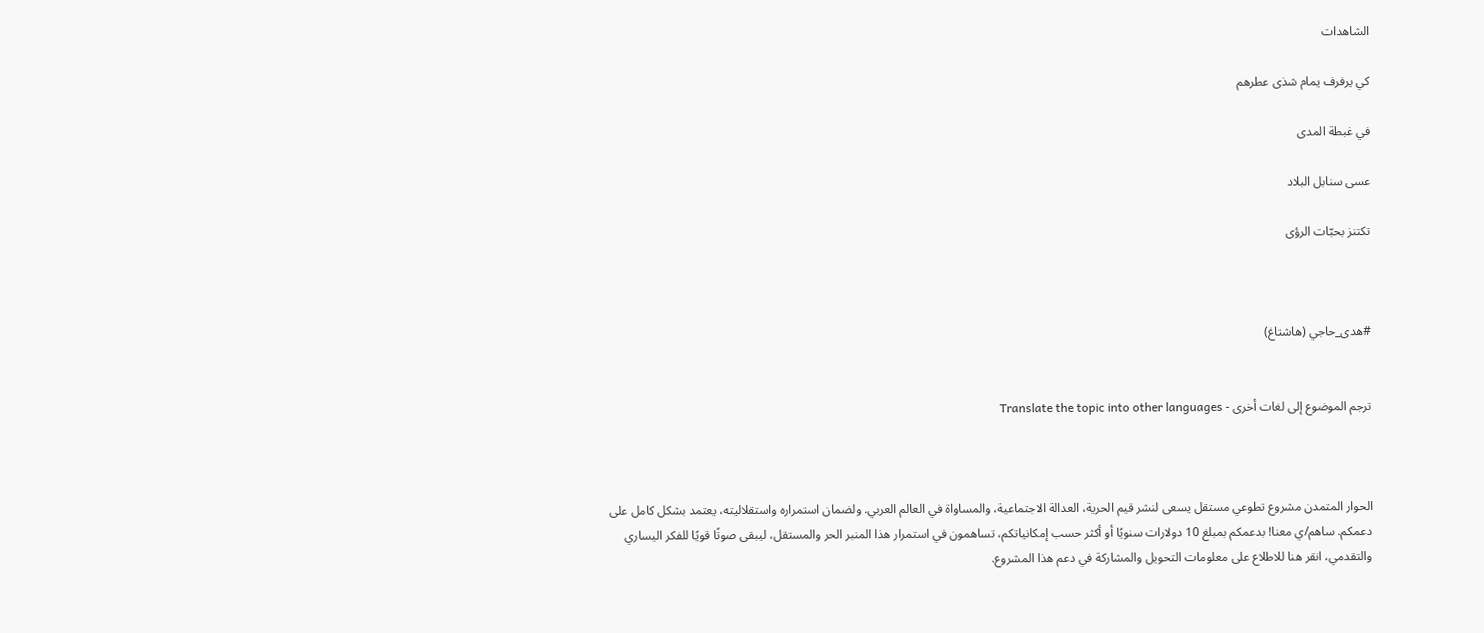الشاهدات

كي يرفرف يمام شذى عطرهم

في غبطة المدى

عسى سنابل البلاد

تكتنز بحبّات الرؤى



#هدى_حاجي (هاشتاغ)


ترجم الموضوع إلى لغات أخرى - Translate the topic into other languages



الحوار المتمدن مشروع تطوعي مستقل يسعى لنشر قيم الحرية، العدالة الاجتماعية، والمساواة في العالم العربي. ولضمان استمراره واستقلاليته، يعتمد بشكل كامل على دعمكم. ساهم/ي معنا! بدعمكم بمبلغ 10 دولارات سنويًا أو أكثر حسب إمكانياتكم، تساهمون في استمرار هذا المنبر الحر والمستقل، ليبقى صوتًا قويًا للفكر اليساري والتقدمي، انقر هنا للاطلاع على معلومات التحويل والمشاركة في دعم هذا المشروع.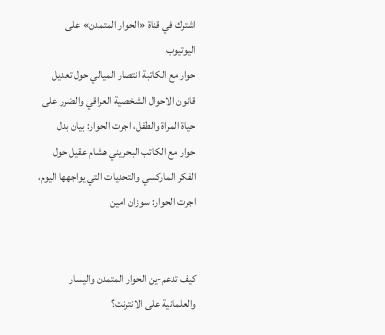اشترك في قناة «الحوار المتمدن» على اليوتيوب
حوار مع الكاتبة انتصار الميالي حول تعديل قانون الاحوال الشخصية العراقي والضرر على حياة المراة والطفل، اجرت الحوار: بيان بدل
حوار مع الكاتب البحريني هشام عقيل حول الفكر الماركسي والتحديات التي يواجهها اليوم، اجرت الحوار: سوزان امين


كيف تدعم-ين الحوار المتمدن واليسار والعلمانية على الانترنت؟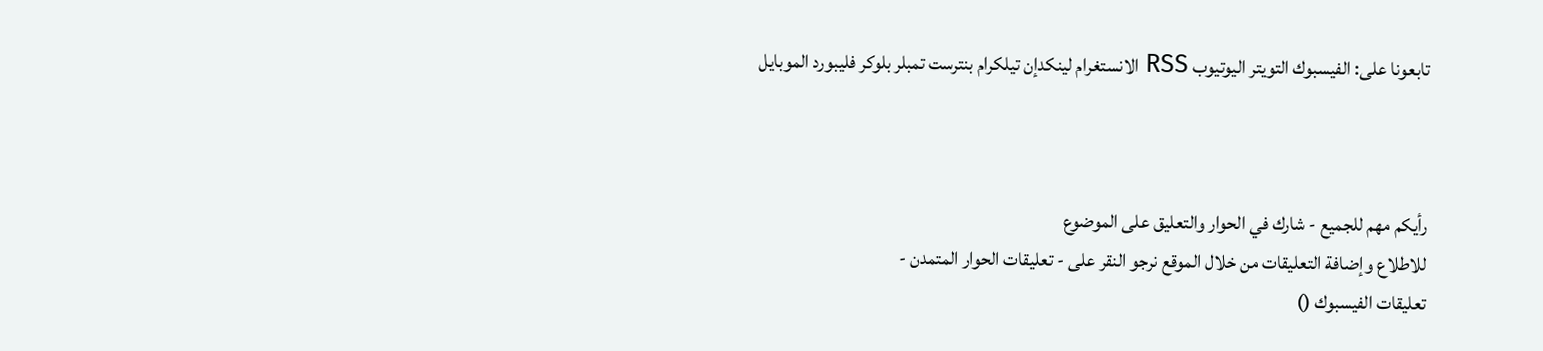تابعونا على: الفيسبوك التويتر اليوتيوب RSS الانستغرام لينكدإن تيلكرام بنترست تمبلر بلوكر فليبورد الموبايل



رأيكم مهم للجميع - شارك في الحوار والتعليق على الموضوع
للاطلاع وإضافة التعليقات من خلال الموقع نرجو النقر على - تعليقات الحوار المتمدن -
تعليقات الفيسبوك ()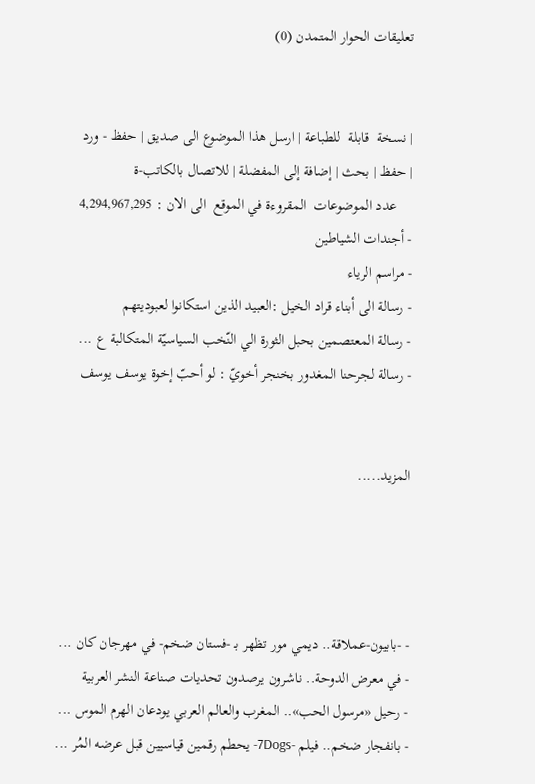تعليقات الحوار المتمدن (0)


| نسخة  قابلة  للطباعة | ارسل هذا الموضوع الى صديق | حفظ - ورد
| حفظ | بحث | إضافة إلى المفضلة | للاتصال بالكاتب-ة
    عدد الموضوعات  المقروءة في الموقع  الى الان : 4,294,967,295
- أجندات الشياطين
- مراسم الرياء
- رسالة الى أبناء قراد الخيل :العبيد الذين استكانوا لعبوديتهم
- رسالة المعتصمين بحبل الثورة الي النّخب السياسيّة المتكالبة ع ...
- رسالة لجرحنا المغدور بخنجر أخويّ : لو أحبّ إخوة يوسف يوسف


المزيد.....




- -بابيون-عملاقة.. ديمي مور تظهر بـ -فستان ضخم- في مهرجان كان ...
- في معرض الدوحة.. ناشرون يرصدون تحديات صناعة النشر العربية
- رحيل «مرسول الحب».. المغرب والعالم العربي يودعان الهرم الموس ...
- بانفجار ضخم.. فيلم -7Dogs- يحطم رقمين قياسيين قبل عرضه المُر ...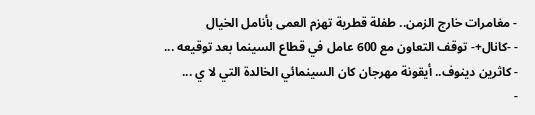- مغامرات خارج الزمن.. طفلة قطرية تهزم العمى بأنامل الخيال
- -كانال+- توقف التعاون مع 600 عامل في قطاع السينما بعد توقيعه ...
- كاثرين دينوف.. أيقونة مهرجان كان السينمائي الخالدة التي لا ي ...
-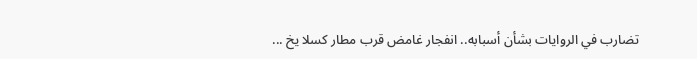تضارب في الروايات بشأن أسبابه.. انفجار غامض قرب مطار كسلا يخ ...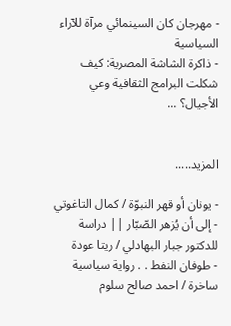- مهرجان كان السينمائي مرآة للآراء السياسية
- ذاكرة الشاشة المصرية: كيف شكلت البرامج الثقافية وعي الأجيال؟ ...


المزيد.....

- يونان أو قهر النبوّة / كمال التاغوتي
- إلى أن يُزهر الصّبّار || دراسة للدكتور جبار البهادلي / ريتا عودة
- طوفان النفط . . رواية سياسية ساخرة / احمد صالح سلوم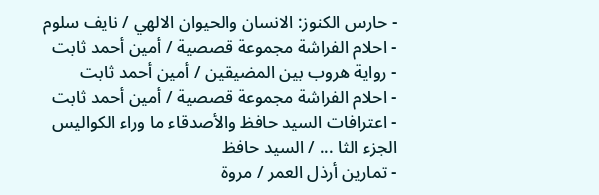- حارس الكنوز: الانسان والحيوان الالهي / نايف سلوم
- احلام الفراشة مجموعة قصصية / أمين أحمد ثابت
- رواية هروب بين المضيقين / أمين أحمد ثابت
- احلام الفراشة مجموعة قصصية / أمين أحمد ثابت
- اعترافات السيد حافظ والأصدقاء ما وراء الكواليس الجزء الثا ... / السيد حافظ
- تمارين أرذل العمر / مروة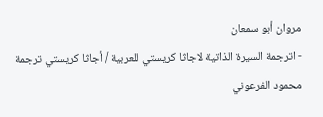مروان أبو سمعان
- اترجمة السيرة الذاتية لاجاثا كريستي للعربية / أجاثا كريستي ترجمة محمود الفرعوني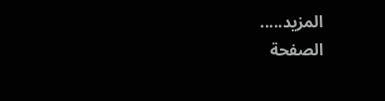المزيد.....
الصفحة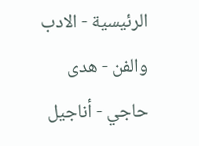الرئيسية - الادب والفن - هدى حاجي - أناجيل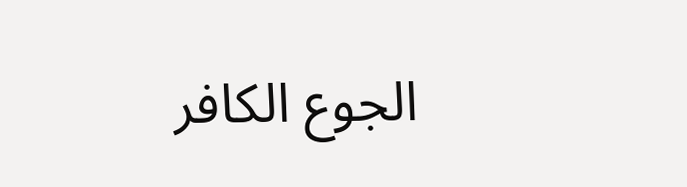الجوع الكافر